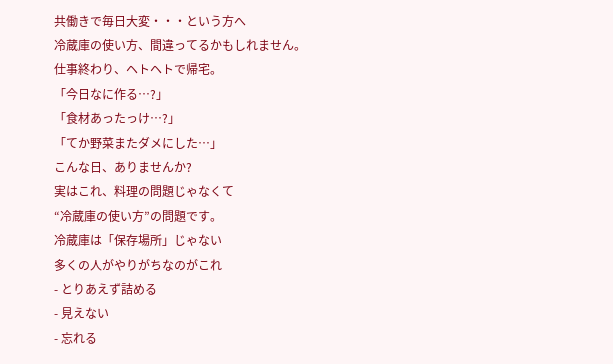共働きで毎日大変・・・という方へ
冷蔵庫の使い方、間違ってるかもしれません。
仕事終わり、ヘトヘトで帰宅。
「今日なに作る…?」
「食材あったっけ…?」
「てか野菜またダメにした…」
こんな日、ありませんか?
実はこれ、料理の問題じゃなくて
“冷蔵庫の使い方”の問題です。
冷蔵庫は「保存場所」じゃない
多くの人がやりがちなのがこれ
- とりあえず詰める
- 見えない
- 忘れる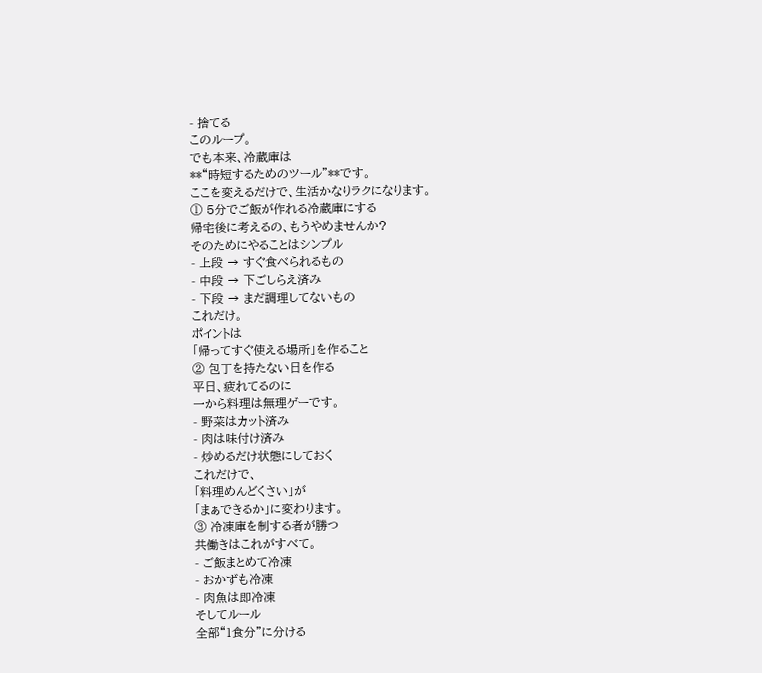- 捨てる
このループ。
でも本来、冷蔵庫は
**“時短するためのツール”**です。
ここを変えるだけで、生活かなりラクになります。
① 5分でご飯が作れる冷蔵庫にする
帰宅後に考えるの、もうやめませんか?
そのためにやることはシンプル
- 上段 → すぐ食べられるもの
- 中段 → 下ごしらえ済み
- 下段 → まだ調理してないもの
これだけ。
ポイントは
「帰ってすぐ使える場所」を作ること
② 包丁を持たない日を作る
平日、疲れてるのに
一から料理は無理ゲーです。
- 野菜はカット済み
- 肉は味付け済み
- 炒めるだけ状態にしておく
これだけで、
「料理めんどくさい」が
「まぁできるか」に変わります。
③ 冷凍庫を制する者が勝つ
共働きはこれがすべて。
- ご飯まとめて冷凍
- おかずも冷凍
- 肉魚は即冷凍
そしてルール
全部“1食分”に分ける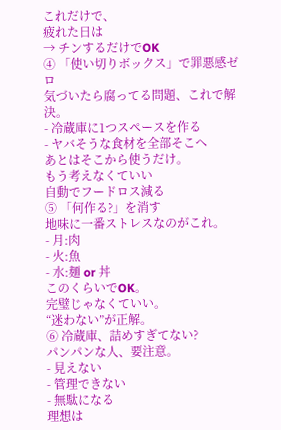これだけで、
疲れた日は
→ チンするだけでOK
④ 「使い切りボックス」で罪悪感ゼロ
気づいたら腐ってる問題、これで解決。
- 冷蔵庫に1つスペースを作る
- ヤバそうな食材を全部そこへ
あとはそこから使うだけ。
もう考えなくていい
自動でフードロス減る
⑤ 「何作る?」を消す
地味に一番ストレスなのがこれ。
- 月:肉
- 火:魚
- 水:麺 or 丼
このくらいでOK。
完璧じゃなくていい。
“迷わない”が正解。
⑥ 冷蔵庫、詰めすぎてない?
パンパンな人、要注意。
- 見えない
- 管理できない
- 無駄になる
理想は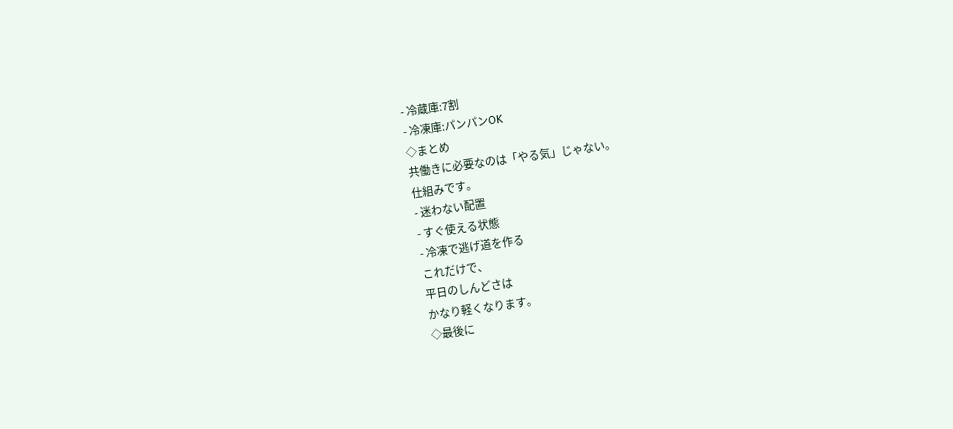- 冷蔵庫:7割
- 冷凍庫:パンパンOK
◇まとめ
共働きに必要なのは「やる気」じゃない。
仕組みです。
- 迷わない配置
- すぐ使える状態
- 冷凍で逃げ道を作る
これだけで、
平日のしんどさは
かなり軽くなります。
◇最後に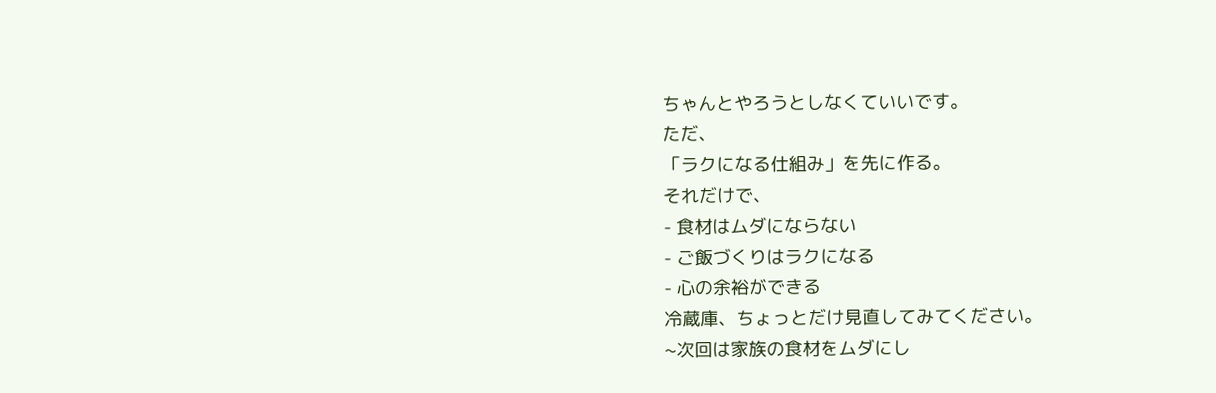ちゃんとやろうとしなくていいです。
ただ、
「ラクになる仕組み」を先に作る。
それだけで、
- 食材はムダにならない
- ご飯づくりはラクになる
- 心の余裕ができる
冷蔵庫、ちょっとだけ見直してみてください。
~次回は家族の食材をムダにし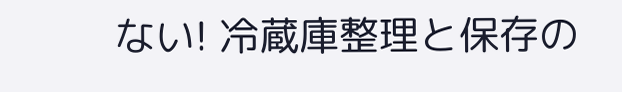ない! 冷蔵庫整理と保存の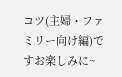コツ(主婦・ファミリー向け編)ですお楽しみに~